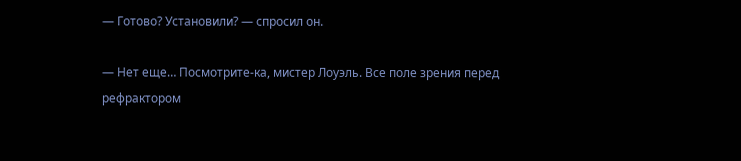— Готово? Установили? — спросил он.

— Нет еще… Посмотрите-ка, мистер Лоуэль. Все поле зрения перед рефрактором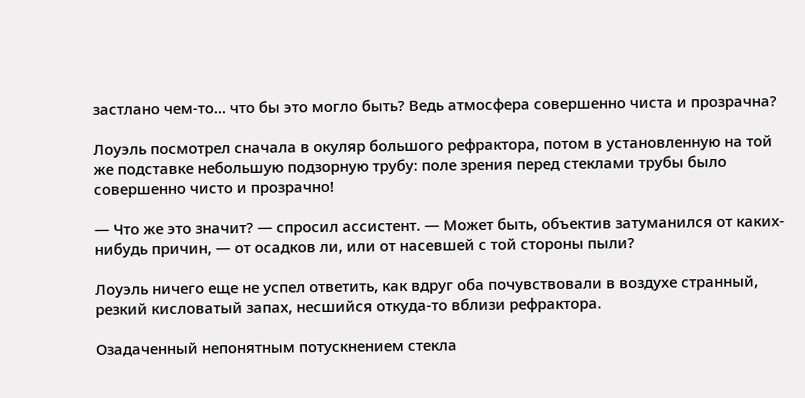застлано чем-то… что бы это могло быть? Ведь атмосфера совершенно чиста и прозрачна?

Лоуэль посмотрел сначала в окуляр большого рефрактора, потом в установленную на той же подставке небольшую подзорную трубу: поле зрения перед стеклами трубы было совершенно чисто и прозрачно!

— Что же это значит? — спросил ассистент. — Может быть, объектив затуманился от каких-нибудь причин, — от осадков ли, или от насевшей с той стороны пыли?

Лоуэль ничего еще не успел ответить, как вдруг оба почувствовали в воздухе странный, резкий кисловатый запах, несшийся откуда-то вблизи рефрактора.

Озадаченный непонятным потускнением стекла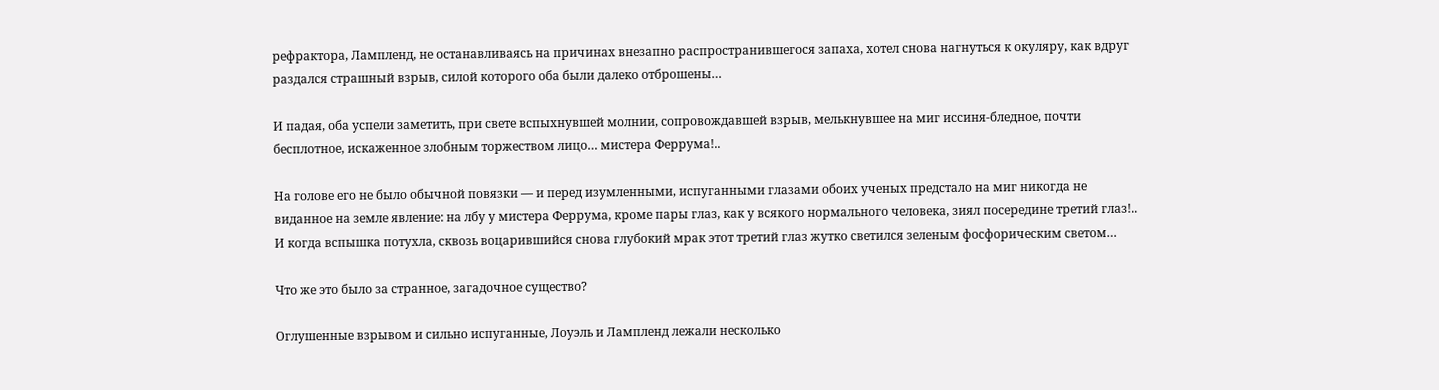рефрактора, Лампленд, не останавливаясь на причинах внезапно распространившегося запаха, хотел снова нагнуться к окуляру, как вдруг раздался страшный взрыв, силой которого оба были далеко отброшены…

И падая, оба успели заметить, при свете вспыхнувшей молнии, сопровождавшей взрыв, мелькнувшее на миг иссиня-бледное, почти бесплотное, искаженное злобным торжеством лицо… мистера Феррума!..

На голове его не было обычной повязки — и перед изумленными, испуганными глазами обоих ученых предстало на миг никогда не виданное на земле явление: на лбу у мистера Феррума, кроме пары глаз, как у всякого нормального человека, зиял посередине третий глаз!.. И когда вспышка потухла, сквозь воцарившийся снова глубокий мрак этот третий глаз жутко светился зеленым фосфорическим светом…

Что же это было за странное, загадочное существо?

Оглушенные взрывом и сильно испуганные, Лоуэль и Лампленд лежали несколько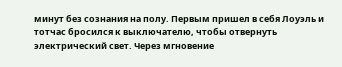минут без сознания на полу. Первым пришел в себя Лоуэль и тотчас бросился к выключателю, чтобы отвернуть электрический свет. Через мгновение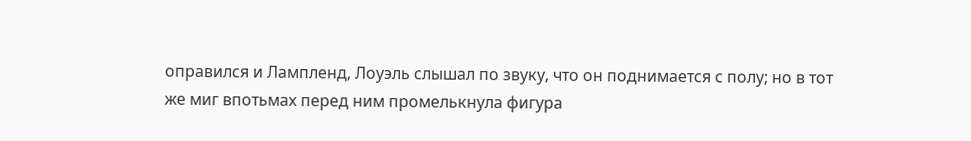оправился и Лампленд, Лоуэль слышал по звуку, что он поднимается с полу; но в тот же миг впотьмах перед ним промелькнула фигура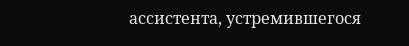ассистента, устремившегося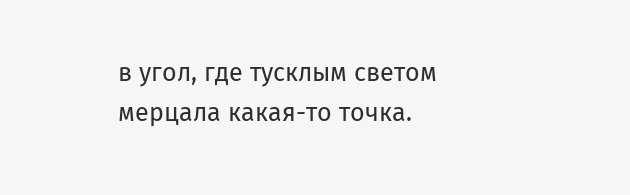в угол, где тусклым светом мерцала какая-то точка.